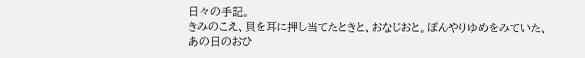日々の手記。
きみのこえ、貝を耳に押し当てたときと、おなじおと。ぽんやりゆめをみていた、あの日のおひ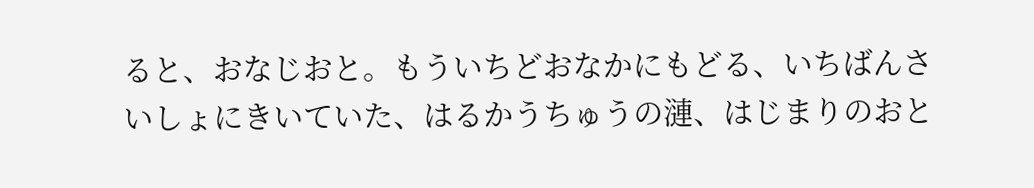ると、おなじおと。もういちどおなかにもどる、いちばんさいしょにきいていた、はるかうちゅうの漣、はじまりのおと